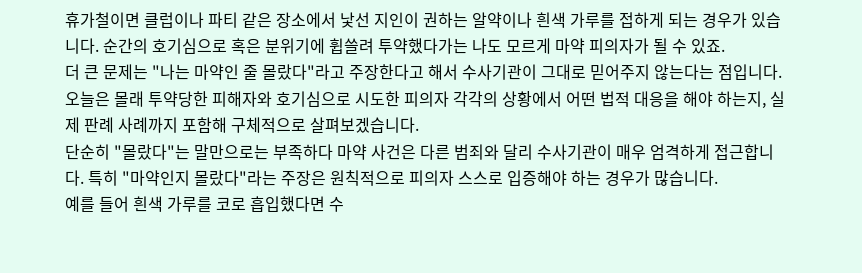휴가철이면 클럽이나 파티 같은 장소에서 낯선 지인이 권하는 알약이나 흰색 가루를 접하게 되는 경우가 있습니다. 순간의 호기심으로 혹은 분위기에 휩쓸려 투약했다가는 나도 모르게 마약 피의자가 될 수 있죠.
더 큰 문제는 "나는 마약인 줄 몰랐다"라고 주장한다고 해서 수사기관이 그대로 믿어주지 않는다는 점입니다. 오늘은 몰래 투약당한 피해자와 호기심으로 시도한 피의자 각각의 상황에서 어떤 법적 대응을 해야 하는지, 실제 판례 사례까지 포함해 구체적으로 살펴보겠습니다.
단순히 "몰랐다"는 말만으로는 부족하다 마약 사건은 다른 범죄와 달리 수사기관이 매우 엄격하게 접근합니다. 특히 "마약인지 몰랐다"라는 주장은 원칙적으로 피의자 스스로 입증해야 하는 경우가 많습니다.
예를 들어 흰색 가루를 코로 흡입했다면 수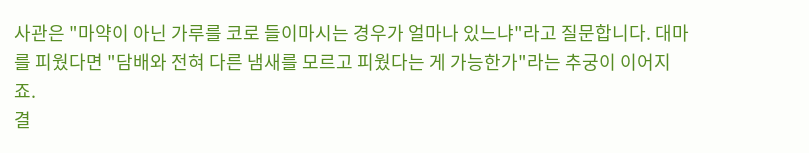사관은 "마약이 아닌 가루를 코로 들이마시는 경우가 얼마나 있느냐"라고 질문합니다. 대마를 피웠다면 "담배와 전혀 다른 냄새를 모르고 피웠다는 게 가능한가"라는 추궁이 이어지죠.
결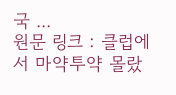국 ...
원문 링크 : 클럽에서 마약투약 몰랐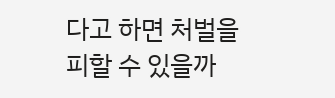다고 하면 처벌을 피할 수 있을까